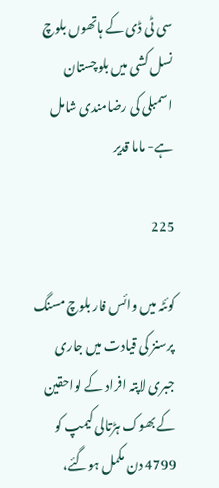سی ٹی ڈی کے ہاتھوں بلوچ نسل کشی میں بلوچستان اسمبلی کی رضامندی شامل ہے- ماما قدیر

225

کوئٹہ میں وائس فار بلوچ مسنگ پرسنز کی قیادت میں جاری جبری لاپتہ افراد کے لواحقین کے بھوک ہڑتالی کیمپ کو 4799 دن مکمل ہوگئے،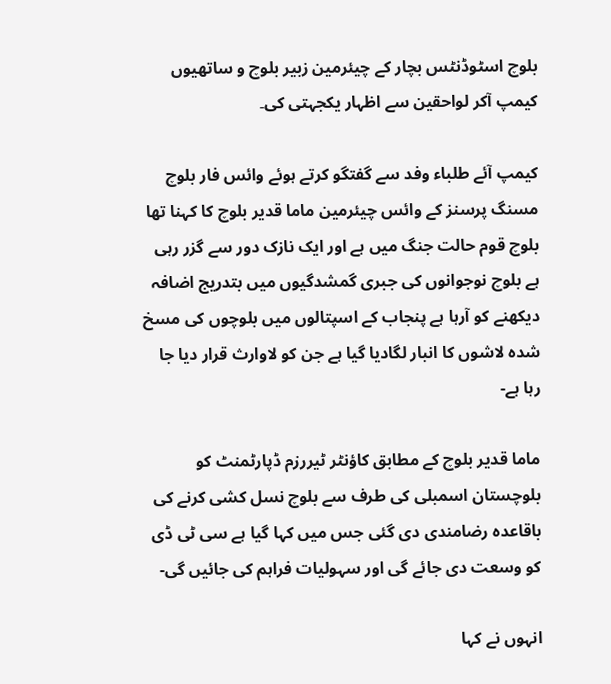بلوچ اسٹوڈنٹس بچار کے چیئرمین زبیر بلوچ و ساتھیوں کیمپ آکر لواحقین سے اظہار یکجہتی کی۔

کیمپ آئے طلباء وفد سے گفتگو کرتے ہوئے وائس فار بلوچ مسنگ پرسنز کے وائس چیئرمین ماما قدیر بلوچ کا کہنا تھا بلوچ قوم حالت جنگ میں ہے اور ایک نازک دور سے گزر رہی ہے بلوچ نوجوانوں کی جبری گمشدگیوں میں بتدریج اضافہ دیکھنے کو آرہا ہے پنجاب کے اسپتالوں میں بلوچوں کی مسخ شدہ لاشوں کا انبار لگادیا گیا ہے جن کو لاوارث قرار دیا جا رہا ہے-

ماما قدیر بلوچ کے مطابق کاؤنٹر ٹیررزم ڈپارٹمنٹ کو بلوچستان اسمبلی کی طرف سے بلوچ نسل کشی کرنے کی باقاعدہ رضامندی دی گئی جس میں کہا گیا ہے سی ٹی ڈی کو وسعت دی جائے گی اور سہولیات فراہم کی جائیں گی-

انہوں نے کہا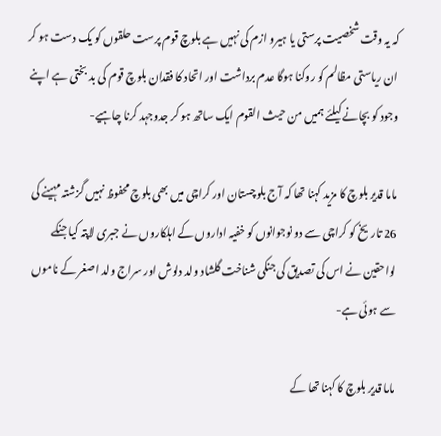کہ یہ وقت شخصیت پرستی یا ہیرو ازم کی نہیں ہے بلوچ قوم پرست حلقوں کو یک دست ہو کر ان ریاستی مظالم کو روکنا ہوگا عدم برداشت اور اتحاد کا فقدان بلوچ قوم کی بد بختی ہے اپنے وجود کو بچانے کیلئے ہمیں من حیث القوم ایک ساتھ ہو کر جدوجہد کرنا چاہیے-

ماما قدیر بلوچ کا مزید کہنا تھا کہ آج بلوچستان اور کراچی میں بھی بلوچ محفوظ نہیں گزشتہ مہینے کی 26 تاریخ کو کراچی سے دو نوجوانوں کو خفیہ اداروں کے اہلکاروں نے جبری لاپتہ کیا جنکے لواحقین نے اس کی تصدیق کی جنکی شناخت گلشاد ولد دلوش اور سراج ولد اصغر کے ناموں سے ہوئی ہے-

ماما قدیر بلوچ کا کہنا تھا کے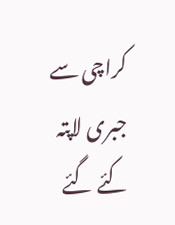کراچی سے جبری لاپتہ کئے گئے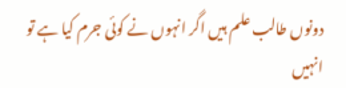دونوں طالب علم ہیں اگر انہوں نے کوئی جرم کیا ہے تو انہیں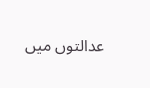عدالتوں میں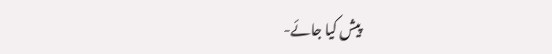پیش کیا جائے-